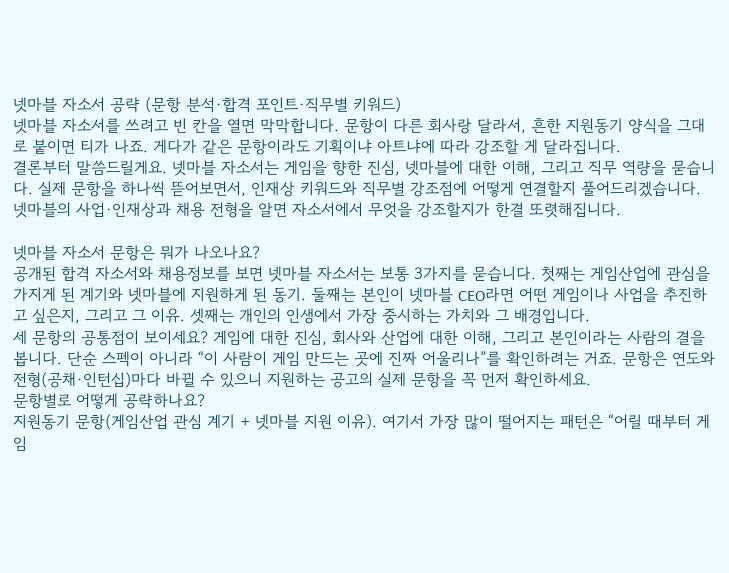넷마블 자소서 공략 (문항 분석·합격 포인트·직무별 키워드)
넷마블 자소서를 쓰려고 빈 칸을 열면 막막합니다. 문항이 다른 회사랑 달라서, 흔한 지원동기 양식을 그대로 붙이면 티가 나죠. 게다가 같은 문항이라도 기획이냐 아트냐에 따라 강조할 게 달라집니다.
결론부터 말씀드릴게요. 넷마블 자소서는 게임을 향한 진심, 넷마블에 대한 이해, 그리고 직무 역량을 묻습니다. 실제 문항을 하나씩 뜯어보면서, 인재상 키워드와 직무별 강조점에 어떻게 연결할지 풀어드리겠습니다. 넷마블의 사업·인재상과 채용 전형을 알면 자소서에서 무엇을 강조할지가 한결 또렷해집니다.

넷마블 자소서 문항은 뭐가 나오나요?
공개된 합격 자소서와 채용정보를 보면 넷마블 자소서는 보통 3가지를 묻습니다. 첫째는 게임산업에 관심을 가지게 된 계기와 넷마블에 지원하게 된 동기. 둘째는 본인이 넷마블 CEO라면 어떤 게임이나 사업을 추진하고 싶은지, 그리고 그 이유. 셋째는 개인의 인생에서 가장 중시하는 가치와 그 배경입니다.
세 문항의 공통점이 보이세요? 게임에 대한 진심, 회사와 산업에 대한 이해, 그리고 본인이라는 사람의 결을 봅니다. 단순 스펙이 아니라 “이 사람이 게임 만드는 곳에 진짜 어울리나”를 확인하려는 거죠. 문항은 연도와 전형(공채·인턴십)마다 바뀔 수 있으니 지원하는 공고의 실제 문항을 꼭 먼저 확인하세요.
문항별로 어떻게 공략하나요?
지원동기 문항(게임산업 관심 계기 + 넷마블 지원 이유). 여기서 가장 많이 떨어지는 패턴은 “어릴 때부터 게임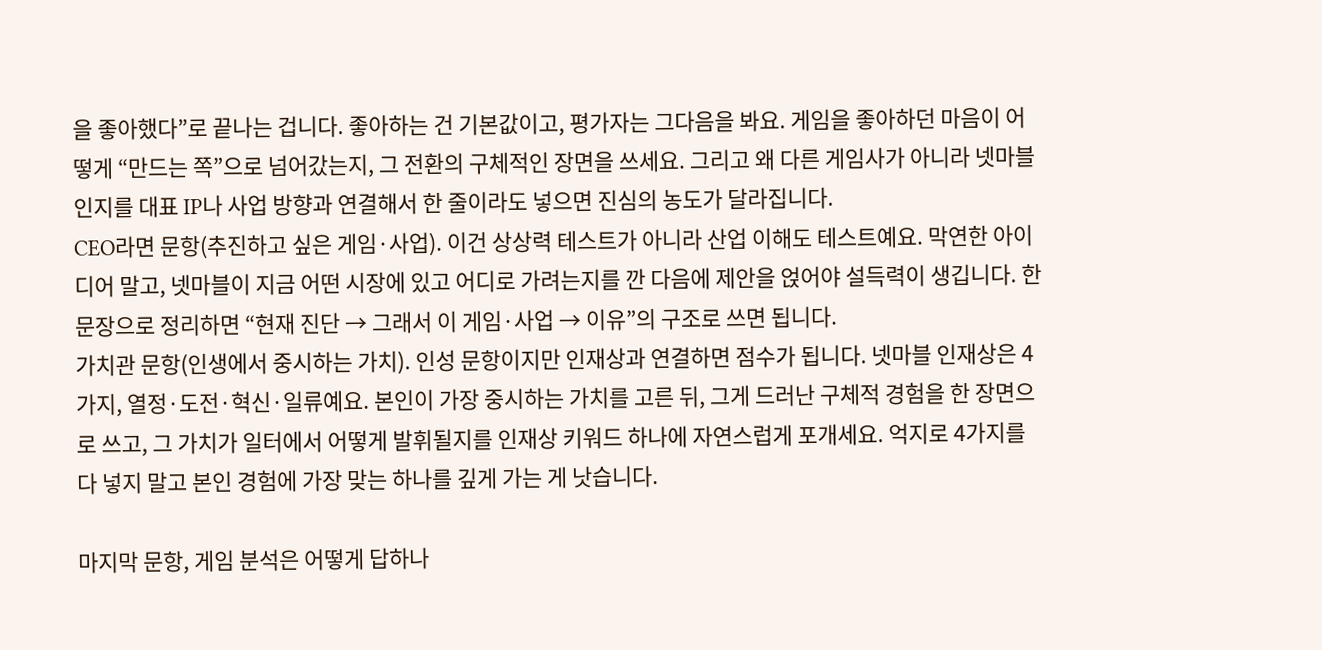을 좋아했다”로 끝나는 겁니다. 좋아하는 건 기본값이고, 평가자는 그다음을 봐요. 게임을 좋아하던 마음이 어떻게 “만드는 쪽”으로 넘어갔는지, 그 전환의 구체적인 장면을 쓰세요. 그리고 왜 다른 게임사가 아니라 넷마블인지를 대표 IP나 사업 방향과 연결해서 한 줄이라도 넣으면 진심의 농도가 달라집니다.
CEO라면 문항(추진하고 싶은 게임·사업). 이건 상상력 테스트가 아니라 산업 이해도 테스트예요. 막연한 아이디어 말고, 넷마블이 지금 어떤 시장에 있고 어디로 가려는지를 깐 다음에 제안을 얹어야 설득력이 생깁니다. 한 문장으로 정리하면 “현재 진단 → 그래서 이 게임·사업 → 이유”의 구조로 쓰면 됩니다.
가치관 문항(인생에서 중시하는 가치). 인성 문항이지만 인재상과 연결하면 점수가 됩니다. 넷마블 인재상은 4가지, 열정·도전·혁신·일류예요. 본인이 가장 중시하는 가치를 고른 뒤, 그게 드러난 구체적 경험을 한 장면으로 쓰고, 그 가치가 일터에서 어떻게 발휘될지를 인재상 키워드 하나에 자연스럽게 포개세요. 억지로 4가지를 다 넣지 말고 본인 경험에 가장 맞는 하나를 깊게 가는 게 낫습니다.

마지막 문항, 게임 분석은 어떻게 답하나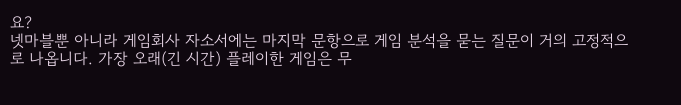요?
넷마블뿐 아니라 게임회사 자소서에는 마지막 문항으로 게임 분석을 묻는 질문이 거의 고정적으로 나옵니다. 가장 오래(긴 시간) 플레이한 게임은 무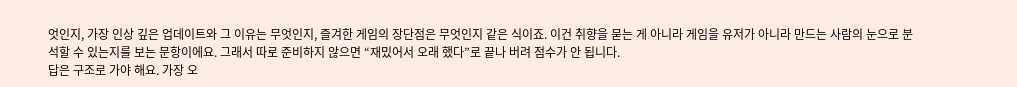엇인지, 가장 인상 깊은 업데이트와 그 이유는 무엇인지, 즐겨한 게임의 장단점은 무엇인지 같은 식이죠. 이건 취향을 묻는 게 아니라 게임을 유저가 아니라 만드는 사람의 눈으로 분석할 수 있는지를 보는 문항이에요. 그래서 따로 준비하지 않으면 “재밌어서 오래 했다”로 끝나 버려 점수가 안 됩니다.
답은 구조로 가야 해요. 가장 오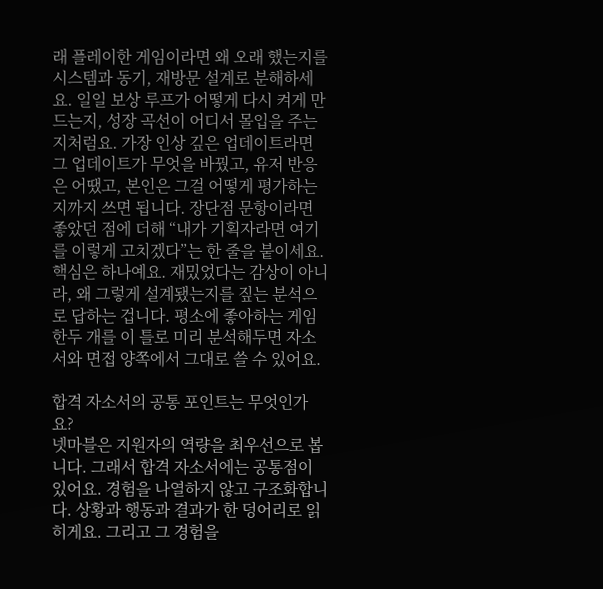래 플레이한 게임이라면 왜 오래 했는지를 시스템과 동기, 재방문 설계로 분해하세요. 일일 보상 루프가 어떻게 다시 켜게 만드는지, 성장 곡선이 어디서 몰입을 주는지처럼요. 가장 인상 깊은 업데이트라면 그 업데이트가 무엇을 바꿨고, 유저 반응은 어땠고, 본인은 그걸 어떻게 평가하는지까지 쓰면 됩니다. 장단점 문항이라면 좋았던 점에 더해 “내가 기획자라면 여기를 이렇게 고치겠다”는 한 줄을 붙이세요. 핵심은 하나예요. 재밌었다는 감상이 아니라, 왜 그렇게 설계됐는지를 짚는 분석으로 답하는 겁니다. 평소에 좋아하는 게임 한두 개를 이 틀로 미리 분석해두면 자소서와 면접 양쪽에서 그대로 쓸 수 있어요.

합격 자소서의 공통 포인트는 무엇인가요?
넷마블은 지원자의 역량을 최우선으로 봅니다. 그래서 합격 자소서에는 공통점이 있어요. 경험을 나열하지 않고 구조화합니다. 상황과 행동과 결과가 한 덩어리로 읽히게요. 그리고 그 경험을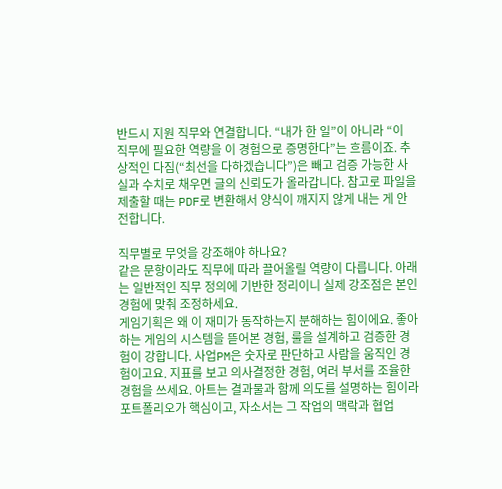반드시 지원 직무와 연결합니다. “내가 한 일”이 아니라 “이 직무에 필요한 역량을 이 경험으로 증명한다”는 흐름이죠. 추상적인 다짐(“최선을 다하겠습니다”)은 빼고 검증 가능한 사실과 수치로 채우면 글의 신뢰도가 올라갑니다. 참고로 파일을 제출할 때는 PDF로 변환해서 양식이 깨지지 않게 내는 게 안전합니다.

직무별로 무엇을 강조해야 하나요?
같은 문항이라도 직무에 따라 끌어올릴 역량이 다릅니다. 아래는 일반적인 직무 정의에 기반한 정리이니 실제 강조점은 본인 경험에 맞춰 조정하세요.
게임기획은 왜 이 재미가 동작하는지 분해하는 힘이에요. 좋아하는 게임의 시스템을 뜯어본 경험, 룰을 설계하고 검증한 경험이 강합니다. 사업PM은 숫자로 판단하고 사람을 움직인 경험이고요. 지표를 보고 의사결정한 경험, 여러 부서를 조율한 경험을 쓰세요. 아트는 결과물과 함께 의도를 설명하는 힘이라 포트폴리오가 핵심이고, 자소서는 그 작업의 맥락과 협업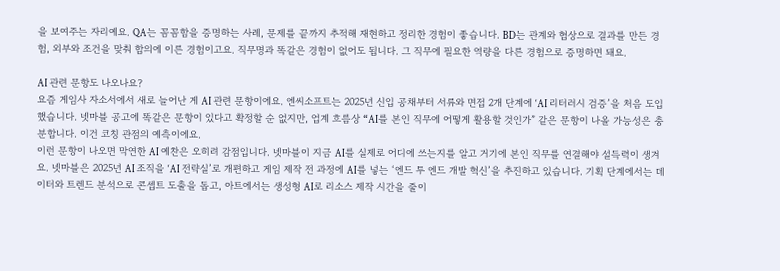을 보여주는 자리예요. QA는 꼼꼼함을 증명하는 사례, 문제를 끝까지 추적해 재현하고 정리한 경험이 좋습니다. BD는 관계와 협상으로 결과를 만든 경험, 외부와 조건을 맞춰 합의에 이른 경험이고요. 직무명과 똑같은 경험이 없어도 됩니다. 그 직무에 필요한 역량을 다른 경험으로 증명하면 돼요.

AI 관련 문항도 나오나요?
요즘 게임사 자소서에서 새로 늘어난 게 AI 관련 문항이에요. 엔씨소프트는 2025년 신입 공채부터 서류와 면접 2개 단계에 ‘AI 리터러시 검증’을 처음 도입했습니다. 넷마블 공고에 똑같은 문항이 있다고 확정할 순 없지만, 업계 흐름상 “AI를 본인 직무에 어떻게 활용할 것인가” 같은 문항이 나올 가능성은 충분합니다. 이건 코칭 관점의 예측이에요.
이런 문항이 나오면 막연한 AI 예찬은 오히려 감점입니다. 넷마블이 지금 AI를 실제로 어디에 쓰는지를 알고 거기에 본인 직무를 연결해야 설득력이 생겨요. 넷마블은 2025년 AI 조직을 ‘AI 전략실’로 개편하고 게임 제작 전 과정에 AI를 넣는 ‘엔드 투 엔드 개발 혁신’을 추진하고 있습니다. 기획 단계에서는 데이터와 트렌드 분석으로 콘셉트 도출을 돕고, 아트에서는 생성형 AI로 리소스 제작 시간을 줄이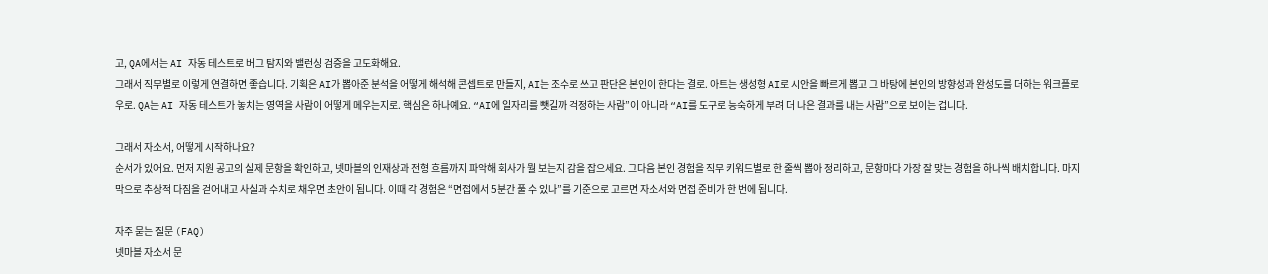고, QA에서는 AI 자동 테스트로 버그 탐지와 밸런싱 검증을 고도화해요.
그래서 직무별로 이렇게 연결하면 좋습니다. 기획은 AI가 뽑아준 분석을 어떻게 해석해 콘셉트로 만들지, AI는 조수로 쓰고 판단은 본인이 한다는 결로. 아트는 생성형 AI로 시안을 빠르게 뽑고 그 바탕에 본인의 방향성과 완성도를 더하는 워크플로우로. QA는 AI 자동 테스트가 놓치는 영역을 사람이 어떻게 메우는지로. 핵심은 하나예요. “AI에 일자리를 뺏길까 걱정하는 사람”이 아니라 “AI를 도구로 능숙하게 부려 더 나은 결과를 내는 사람”으로 보이는 겁니다.

그래서 자소서, 어떻게 시작하나요?
순서가 있어요. 먼저 지원 공고의 실제 문항을 확인하고, 넷마블의 인재상과 전형 흐름까지 파악해 회사가 뭘 보는지 감을 잡으세요. 그다음 본인 경험을 직무 키워드별로 한 줄씩 뽑아 정리하고, 문항마다 가장 잘 맞는 경험을 하나씩 배치합니다. 마지막으로 추상적 다짐을 걷어내고 사실과 수치로 채우면 초안이 됩니다. 이때 각 경험은 “면접에서 5분간 풀 수 있나”를 기준으로 고르면 자소서와 면접 준비가 한 번에 됩니다.

자주 묻는 질문 (FAQ)
넷마블 자소서 문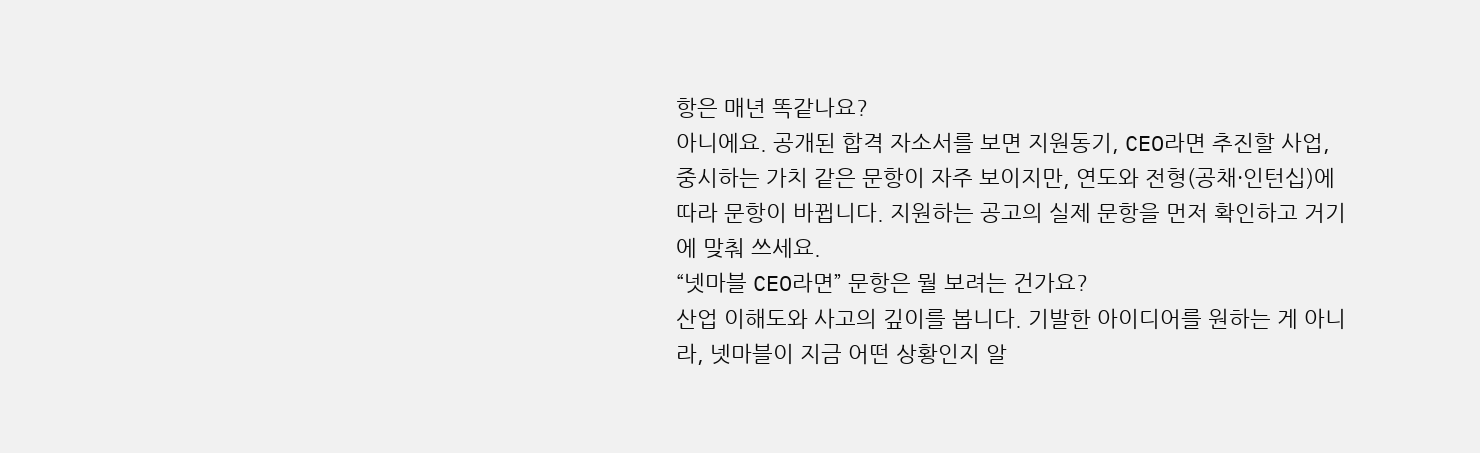항은 매년 똑같나요?
아니에요. 공개된 합격 자소서를 보면 지원동기, CEO라면 추진할 사업, 중시하는 가치 같은 문항이 자주 보이지만, 연도와 전형(공채·인턴십)에 따라 문항이 바뀝니다. 지원하는 공고의 실제 문항을 먼저 확인하고 거기에 맞춰 쓰세요.
“넷마블 CEO라면” 문항은 뭘 보려는 건가요?
산업 이해도와 사고의 깊이를 봅니다. 기발한 아이디어를 원하는 게 아니라, 넷마블이 지금 어떤 상황인지 알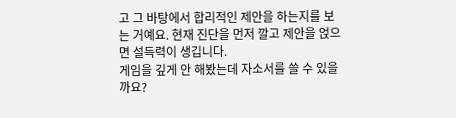고 그 바탕에서 합리적인 제안을 하는지를 보는 거예요. 현재 진단을 먼저 깔고 제안을 얹으면 설득력이 생깁니다.
게임을 깊게 안 해봤는데 자소서를 쓸 수 있을까요?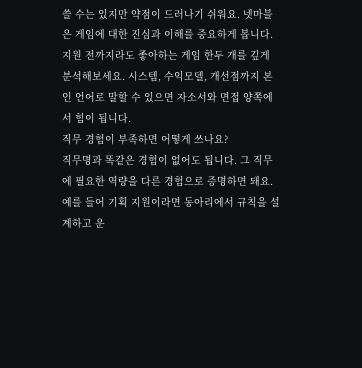쓸 수는 있지만 약점이 드러나기 쉬워요. 넷마블은 게임에 대한 진심과 이해를 중요하게 봅니다. 지원 전까지라도 좋아하는 게임 한두 개를 깊게 분석해보세요. 시스템, 수익모델, 개선점까지 본인 언어로 말할 수 있으면 자소서와 면접 양쪽에서 힘이 됩니다.
직무 경험이 부족하면 어떻게 쓰나요?
직무명과 똑같은 경험이 없어도 됩니다. 그 직무에 필요한 역량을 다른 경험으로 증명하면 돼요. 예를 들어 기획 지원이라면 동아리에서 규칙을 설계하고 운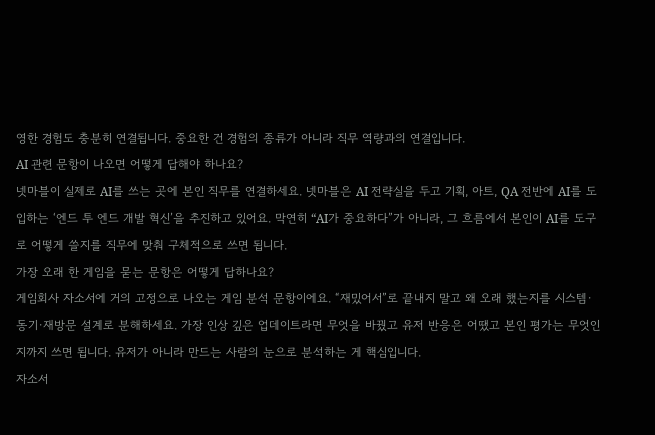영한 경험도 충분히 연결됩니다. 중요한 건 경험의 종류가 아니라 직무 역량과의 연결입니다.
AI 관련 문항이 나오면 어떻게 답해야 하나요?
넷마블이 실제로 AI를 쓰는 곳에 본인 직무를 연결하세요. 넷마블은 AI 전략실을 두고 기획, 아트, QA 전반에 AI를 도입하는 ‘엔드 투 엔드 개발 혁신’을 추진하고 있어요. 막연히 “AI가 중요하다”가 아니라, 그 흐름에서 본인이 AI를 도구로 어떻게 쓸지를 직무에 맞춰 구체적으로 쓰면 됩니다.
가장 오래 한 게임을 묻는 문항은 어떻게 답하나요?
게임회사 자소서에 거의 고정으로 나오는 게임 분석 문항이에요. “재밌어서”로 끝내지 말고 왜 오래 했는지를 시스템·동기·재방문 설계로 분해하세요. 가장 인상 깊은 업데이트라면 무엇을 바꿨고 유저 반응은 어땠고 본인 평가는 무엇인지까지 쓰면 됩니다. 유저가 아니라 만드는 사람의 눈으로 분석하는 게 핵심입니다.
자소서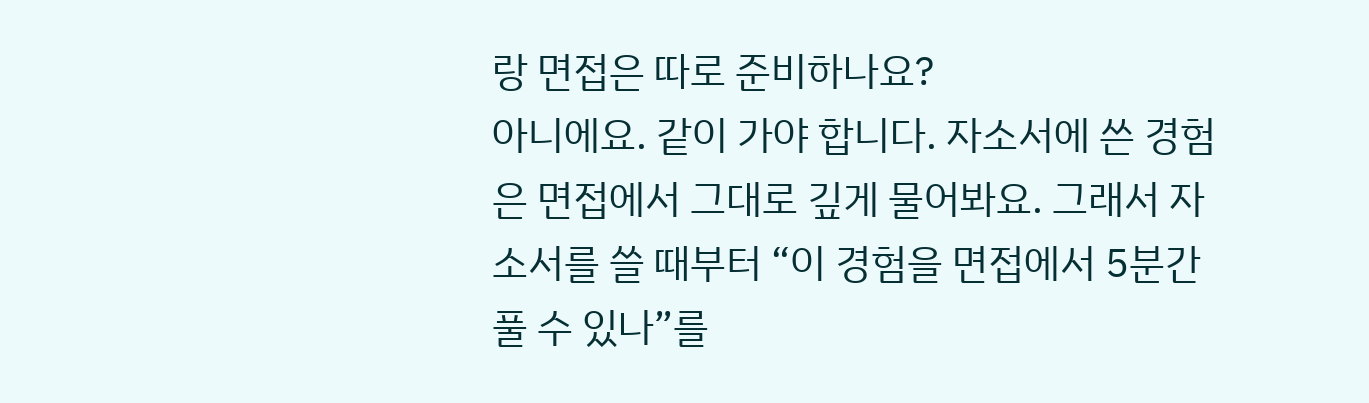랑 면접은 따로 준비하나요?
아니에요. 같이 가야 합니다. 자소서에 쓴 경험은 면접에서 그대로 깊게 물어봐요. 그래서 자소서를 쓸 때부터 “이 경험을 면접에서 5분간 풀 수 있나”를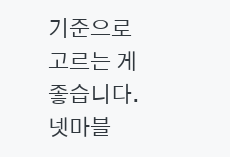기준으로 고르는 게 좋습니다.
넷마블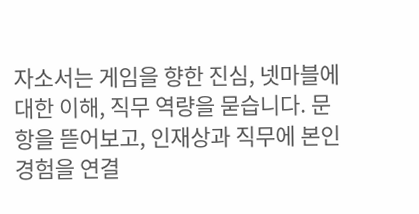자소서는 게임을 향한 진심, 넷마블에 대한 이해, 직무 역량을 묻습니다. 문항을 뜯어보고, 인재상과 직무에 본인 경험을 연결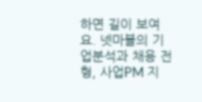하면 길이 보여요. 넷마블의 기업분석과 채용 전형, 사업PM 지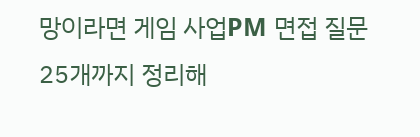망이라면 게임 사업PM 면접 질문 25개까지 정리해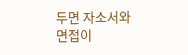두면 자소서와 면접이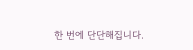한 번에 단단해집니다.